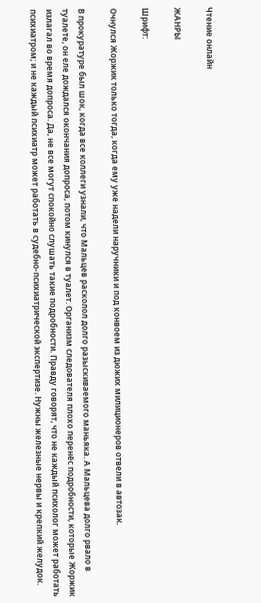Чтение онлайн

ЖАНРЫ

Шрифт:

Очнулся Жоржик только тогда, когда ему уже надели наручники и под конвоем из дюжих милиционеров отвели в автозак.

В прокуратуре был шок, когда все коллеги узнали, что Мальцев расколол долго разыскиваемого маньяка. А Мальцева долго рвало в туалете, он еле дождался окончания допроса, потом кинулся в туалет. Организм следователя плохо перенёс подробности, которые Жоржик излагал во время допроса. Да, не все могут спокойно слушать такие подробности. Правду говорят, что не каждый психолог может работать психиатром; и не каждый психиатр может работать в судебно-психиатрической экспертизе. Нужны железные нервы и крепкий желудок.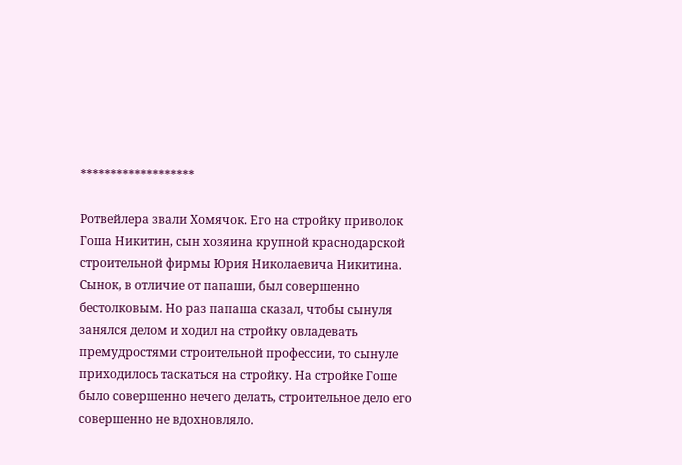*******************

Ротвейлера звали Хомячок. Его на стройку приволок Гоша Никитин, сын хозяина крупной краснодарской строительной фирмы Юрия Николаевича Никитина. Сынок, в отличие от папаши, был совершенно бестолковым. Но раз папаша сказал, чтобы сынуля занялся делом и ходил на стройку овладевать премудростями строительной профессии, то сынуле приходилось таскаться на стройку. На стройке Гоше было совершенно нечего делать, строительное дело его совершенно не вдохновляло.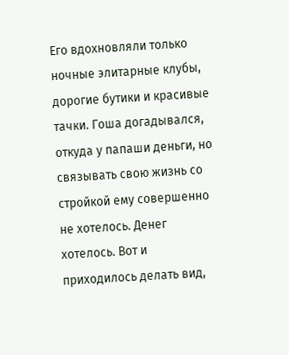Его вдохновляли только ночные элитарные клубы, дорогие бутики и красивые тачки. Гоша догадывался, откуда у папаши деньги, но связывать свою жизнь со стройкой ему совершенно не хотелось. Денег хотелось. Вот и приходилось делать вид,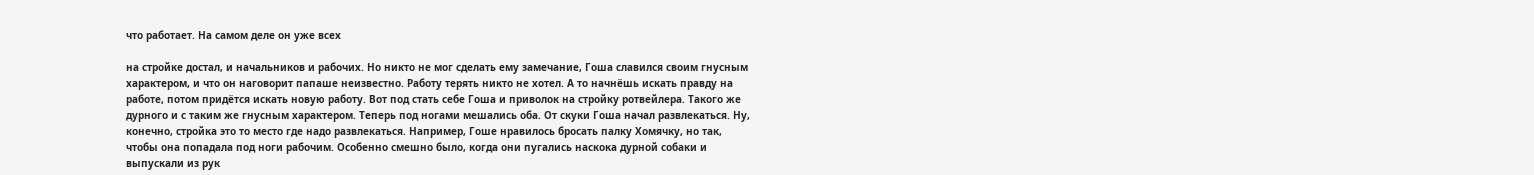что работает. На самом деле он уже всех

на стройке достал, и начальников и рабочих. Но никто не мог сделать ему замечание, Гоша славился своим гнусным характером, и что он наговорит папаше неизвестно. Работу терять никто не хотел. А то начнёшь искать правду на работе, потом придётся искать новую работу. Вот под стать себе Гоша и приволок на стройку ротвейлера. Такого же дурного и с таким же гнусным характером. Теперь под ногами мешались оба. От скуки Гоша начал развлекаться. Ну, конечно, стройка это то место где надо развлекаться. Например, Гоше нравилось бросать палку Хомячку, но так, чтобы она попадала под ноги рабочим. Особенно смешно было, когда они пугались наскока дурной собаки и выпускали из рук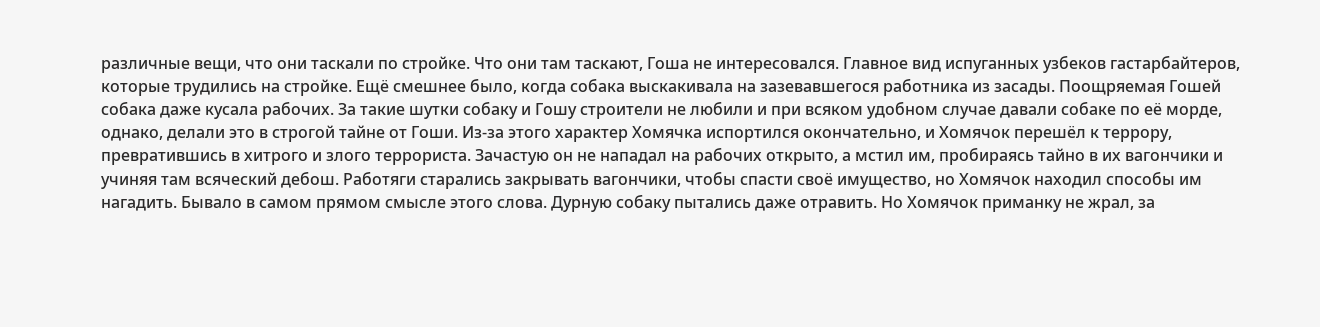различные вещи, что они таскали по стройке. Что они там таскают, Гоша не интересовался. Главное вид испуганных узбеков гастарбайтеров, которые трудились на стройке. Ещё смешнее было, когда собака выскакивала на зазевавшегося работника из засады. Поощряемая Гошей собака даже кусала рабочих. За такие шутки собаку и Гошу строители не любили и при всяком удобном случае давали собаке по её морде, однако, делали это в строгой тайне от Гоши. Из-за этого характер Хомячка испортился окончательно, и Хомячок перешёл к террору, превратившись в хитрого и злого террориста. Зачастую он не нападал на рабочих открыто, а мстил им, пробираясь тайно в их вагончики и учиняя там всяческий дебош. Работяги старались закрывать вагончики, чтобы спасти своё имущество, но Хомячок находил способы им нагадить. Бывало в самом прямом смысле этого слова. Дурную собаку пытались даже отравить. Но Хомячок приманку не жрал, за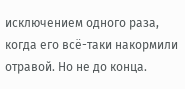исключением одного раза, когда его всё-таки накормили отравой. Но не до конца.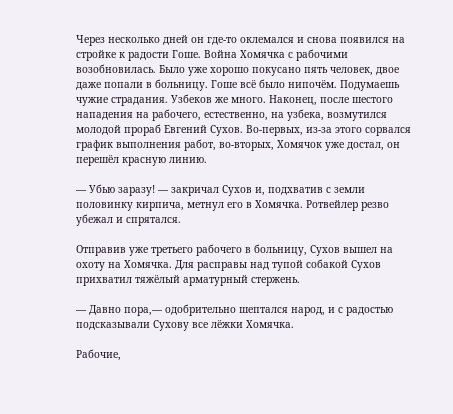Через несколько дней он где-то оклемался и снова появился на стройке к радости Гоше. Война Хомячка с рабочими возобновилась. Было уже хорошо покусано пять человек, двое даже попали в больницу. Гоше всё было нипочём. Подумаешь чужие страдания. Узбеков же много. Наконец, после шестого нападения на рабочего, естественно, на узбека, возмутился молодой прораб Евгений Сухов. Во-первых, из-за этого сорвался график выполнения работ, во-вторых, Хомячок уже достал, он перешёл красную линию.

— Убью заразу! — закричал Сухов и, подхватив с земли половинку кирпича, метнул его в Хомячка. Ротвейлер резво убежал и спрятался.

Отправив уже третьего рабочего в больницу, Сухов вышел на охоту на Хомячка. Для расправы над тупой собакой Сухов прихватил тяжёлый арматурный стержень.

— Давно пора,— одобрительно шептался народ, и с радостью подсказывали Сухову все лёжки Хомячка.

Рабочие,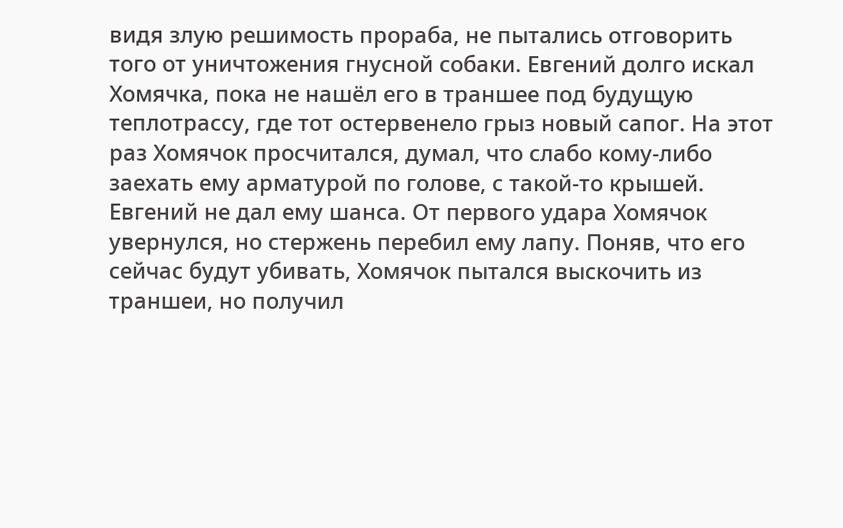видя злую решимость прораба, не пытались отговорить того от уничтожения гнусной собаки. Евгений долго искал Хомячка, пока не нашёл его в траншее под будущую теплотрассу, где тот остервенело грыз новый сапог. На этот раз Хомячок просчитался, думал, что слабо кому-либо заехать ему арматурой по голове, с такой-то крышей. Евгений не дал ему шанса. От первого удара Хомячок увернулся, но стержень перебил ему лапу. Поняв, что его сейчас будут убивать, Хомячок пытался выскочить из траншеи, но получил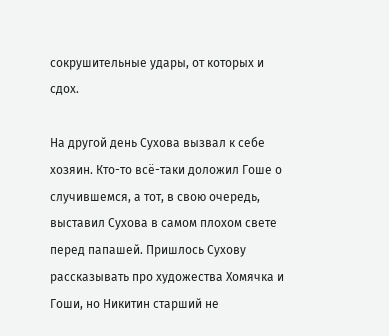сокрушительные удары, от которых и сдох.

На другой день Сухова вызвал к себе хозяин. Кто-то всё-таки доложил Гоше о случившемся, а тот, в свою очередь, выставил Сухова в самом плохом свете перед папашей. Пришлось Сухову рассказывать про художества Хомячка и Гоши, но Никитин старший не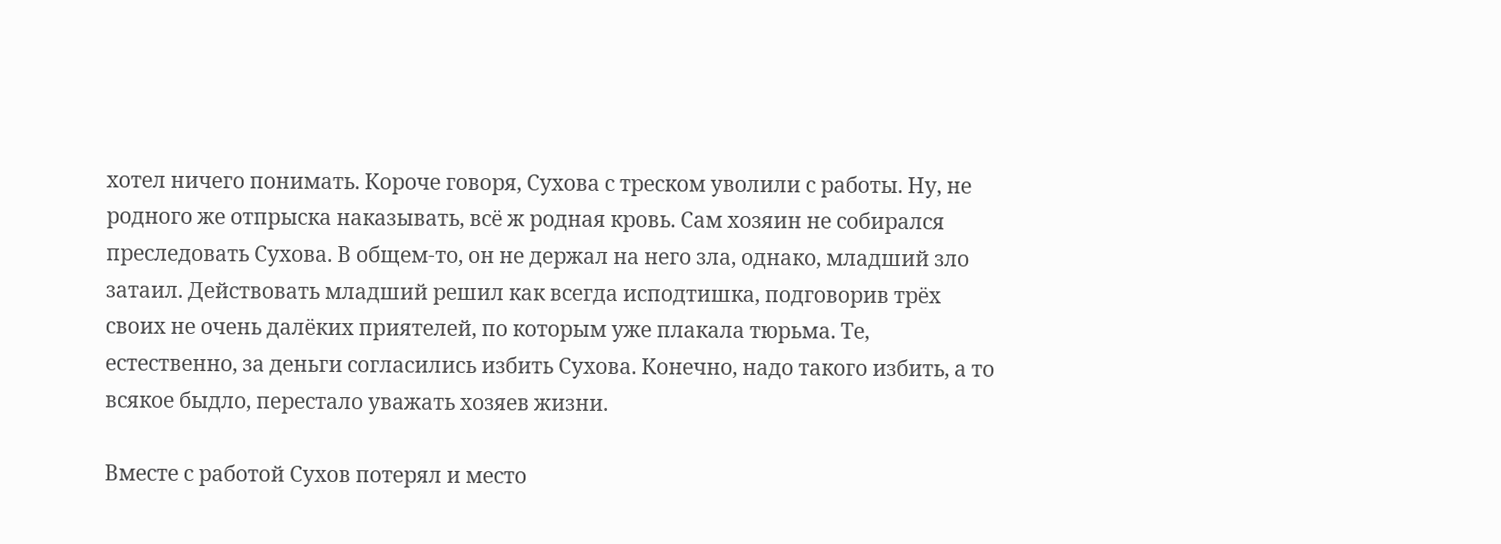хотел ничего понимать. Короче говоря, Сухова с треском уволили с работы. Ну, не родного же отпрыска наказывать, всё ж родная кровь. Сам хозяин не собирался преследовать Сухова. В общем-то, он не держал на него зла, однако, младший зло затаил. Действовать младший решил как всегда исподтишка, подговорив трёх своих не очень далёких приятелей, по которым уже плакала тюрьма. Те, естественно, за деньги согласились избить Сухова. Конечно, надо такого избить, а то всякое быдло, перестало уважать хозяев жизни.

Вместе с работой Сухов потерял и место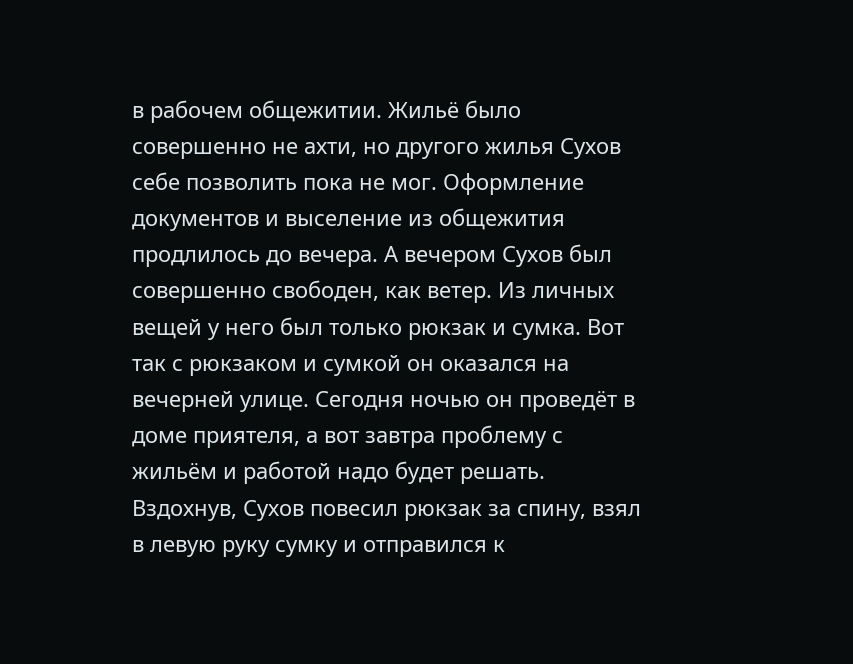в рабочем общежитии. Жильё было совершенно не ахти, но другого жилья Сухов себе позволить пока не мог. Оформление документов и выселение из общежития продлилось до вечера. А вечером Сухов был совершенно свободен, как ветер. Из личных вещей у него был только рюкзак и сумка. Вот так с рюкзаком и сумкой он оказался на вечерней улице. Сегодня ночью он проведёт в доме приятеля, а вот завтра проблему с жильём и работой надо будет решать. Вздохнув, Сухов повесил рюкзак за спину, взял в левую руку сумку и отправился к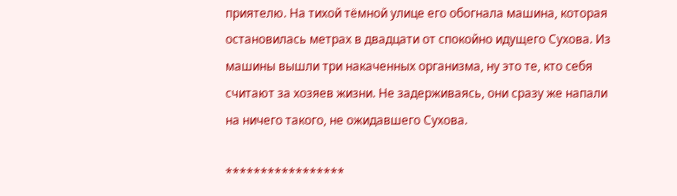приятелю. На тихой тёмной улице его обогнала машина, которая остановилась метрах в двадцати от спокойно идущего Сухова. Из машины вышли три накаченных организма, ну это те, кто себя считают за хозяев жизни. Не задерживаясь, они сразу же напали на ничего такого, не ожидавшего Сухова.

*****************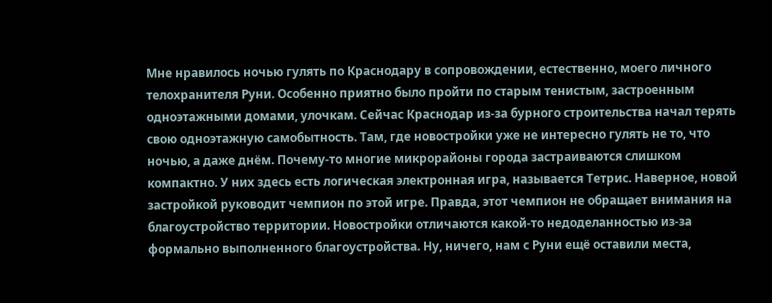Мне нравилось ночью гулять по Краснодару в сопровождении, естественно, моего личного телохранителя Руни. Особенно приятно было пройти по старым тенистым, застроенным одноэтажными домами, улочкам. Сейчас Краснодар из-за бурного строительства начал терять свою одноэтажную самобытность. Там, где новостройки уже не интересно гулять не то, что ночью, а даже днём. Почему-то многие микрорайоны города застраиваются слишком компактно. У них здесь есть логическая электронная игра, называется Тетрис. Наверное, новой застройкой руководит чемпион по этой игре. Правда, этот чемпион не обращает внимания на благоустройство территории. Новостройки отличаются какой-то недоделанностью из-за формально выполненного благоустройства. Ну, ничего, нам с Руни ещё оставили места,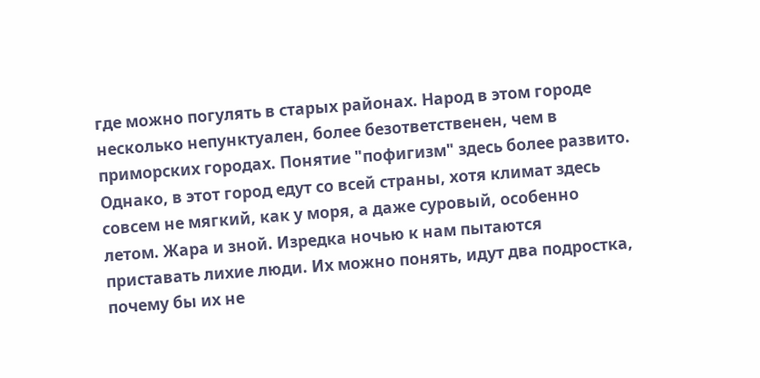где можно погулять в старых районах. Народ в этом городе несколько непунктуален, более безответственен, чем в приморских городах. Понятие "пофигизм" здесь более развито. Однако, в этот город едут со всей страны, хотя климат здесь совсем не мягкий, как у моря, а даже суровый, особенно летом. Жара и зной. Изредка ночью к нам пытаются приставать лихие люди. Их можно понять, идут два подростка, почему бы их не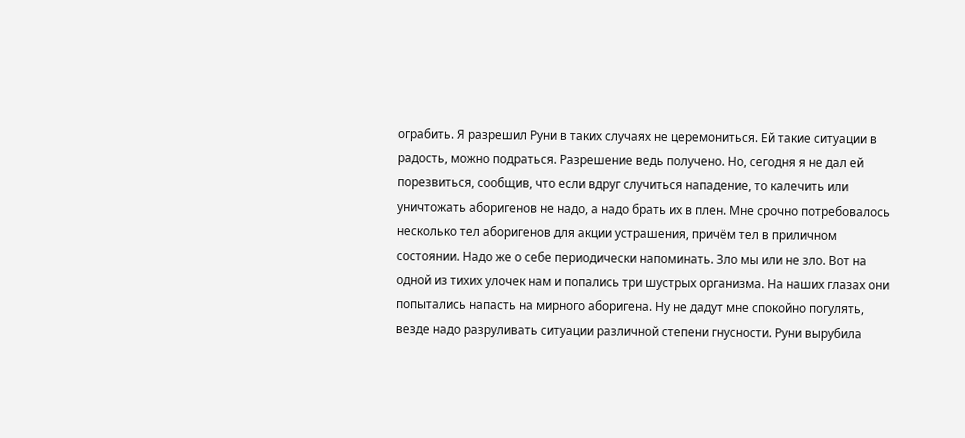ограбить. Я разрешил Руни в таких случаях не церемониться. Ей такие ситуации в радость, можно подраться. Разрешение ведь получено. Но, сегодня я не дал ей порезвиться, сообщив, что если вдруг случиться нападение, то калечить или уничтожать аборигенов не надо, а надо брать их в плен. Мне срочно потребовалось несколько тел аборигенов для акции устрашения, причём тел в приличном состоянии. Надо же о себе периодически напоминать. Зло мы или не зло. Вот на одной из тихих улочек нам и попались три шустрых организма. На наших глазах они попытались напасть на мирного аборигена. Ну не дадут мне спокойно погулять, везде надо разруливать ситуации различной степени гнусности. Руни вырубила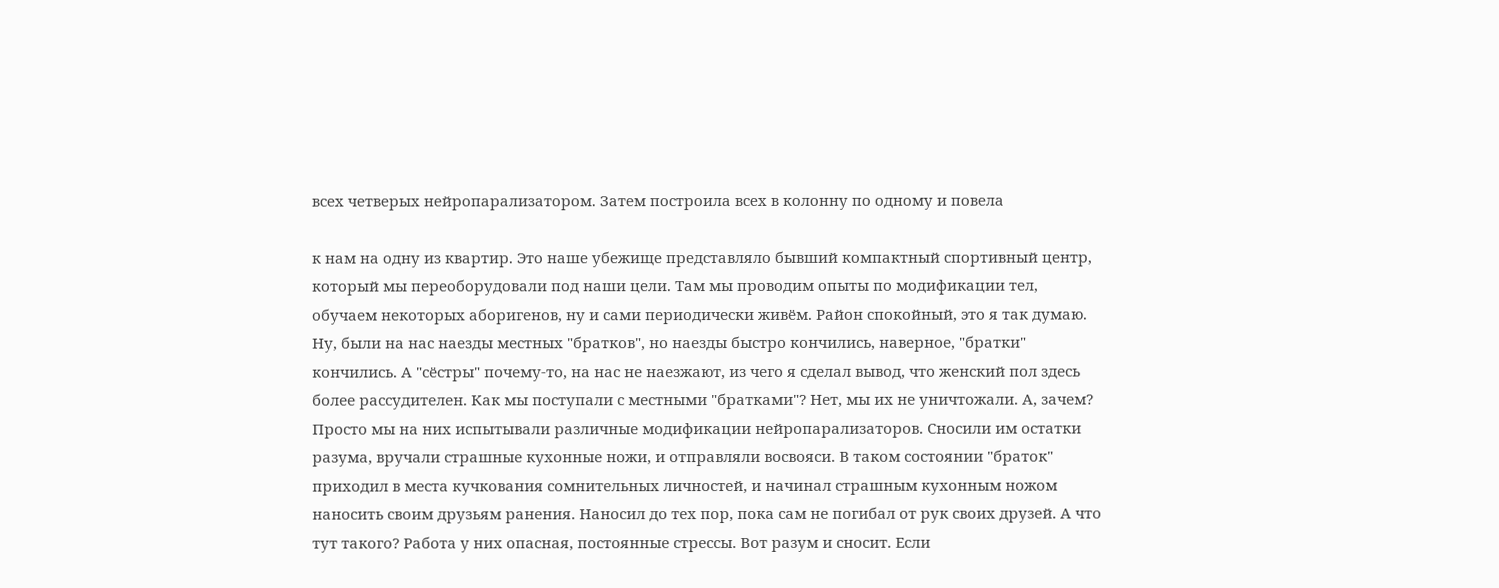всех четверых нейропарализатором. Затем построила всех в колонну по одному и повела

к нам на одну из квартир. Это наше убежище представляло бывший компактный спортивный центр, который мы переоборудовали под наши цели. Там мы проводим опыты по модификации тел, обучаем некоторых аборигенов, ну и сами периодически живём. Район спокойный, это я так думаю. Ну, были на нас наезды местных "братков", но наезды быстро кончились, наверное, "братки" кончились. А "сёстры" почему-то, на нас не наезжают, из чего я сделал вывод, что женский пол здесь более рассудителен. Как мы поступали с местными "братками"? Нет, мы их не уничтожали. А, зачем? Просто мы на них испытывали различные модификации нейропарализаторов. Сносили им остатки разума, вручали страшные кухонные ножи, и отправляли восвояси. В таком состоянии "браток" приходил в места кучкования сомнительных личностей, и начинал страшным кухонным ножом наносить своим друзьям ранения. Наносил до тех пор, пока сам не погибал от рук своих друзей. А что тут такого? Работа у них опасная, постоянные стрессы. Вот разум и сносит. Если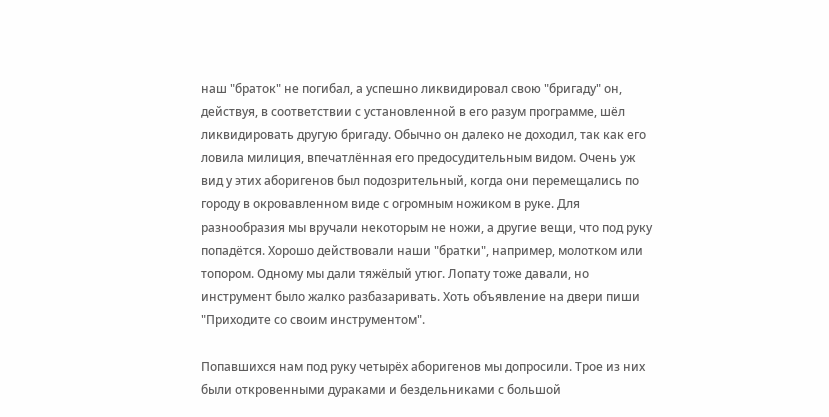наш "браток" не погибал, а успешно ликвидировал свою "бригаду" он, действуя, в соответствии с установленной в его разум программе, шёл ликвидировать другую бригаду. Обычно он далеко не доходил, так как его ловила милиция, впечатлённая его предосудительным видом. Очень уж вид у этих аборигенов был подозрительный, когда они перемещались по городу в окровавленном виде с огромным ножиком в руке. Для разнообразия мы вручали некоторым не ножи, а другие вещи, что под руку попадётся. Хорошо действовали наши "братки", например, молотком или топором. Одному мы дали тяжёлый утюг. Лопату тоже давали, но инструмент было жалко разбазаривать. Хоть объявление на двери пиши "Приходите со своим инструментом".

Попавшихся нам под руку четырёх аборигенов мы допросили. Трое из них были откровенными дураками и бездельниками с большой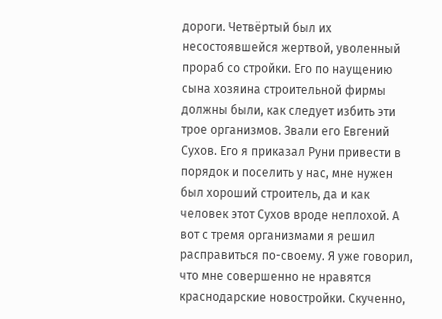дороги. Четвёртый был их несостоявшейся жертвой, уволенный прораб со стройки. Его по наущению сына хозяина строительной фирмы должны были, как следует избить эти трое организмов. Звали его Евгений Сухов. Его я приказал Руни привести в порядок и поселить у нас, мне нужен был хороший строитель, да и как человек этот Сухов вроде неплохой. А вот с тремя организмами я решил расправиться по-своему. Я уже говорил, что мне совершенно не нравятся краснодарские новостройки. Скученно,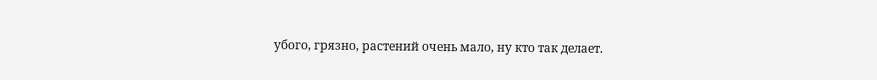убого, грязно, растений очень мало, ну кто так делает.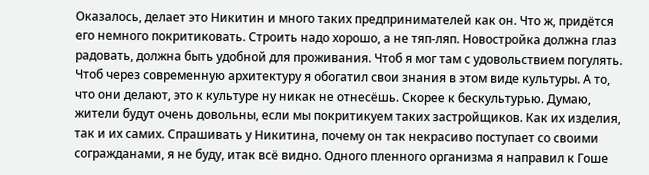Оказалось, делает это Никитин и много таких предпринимателей как он. Что ж, придётся его немного покритиковать. Строить надо хорошо, а не тяп-ляп. Новостройка должна глаз радовать, должна быть удобной для проживания. Чтоб я мог там с удовольствием погулять. Чтоб через современную архитектуру я обогатил свои знания в этом виде культуры. А то, что они делают, это к культуре ну никак не отнесёшь. Скорее к бескультурью. Думаю, жители будут очень довольны, если мы покритикуем таких застройщиков. Как их изделия, так и их самих. Спрашивать у Никитина, почему он так некрасиво поступает со своими согражданами, я не буду, итак всё видно. Одного пленного организма я направил к Гоше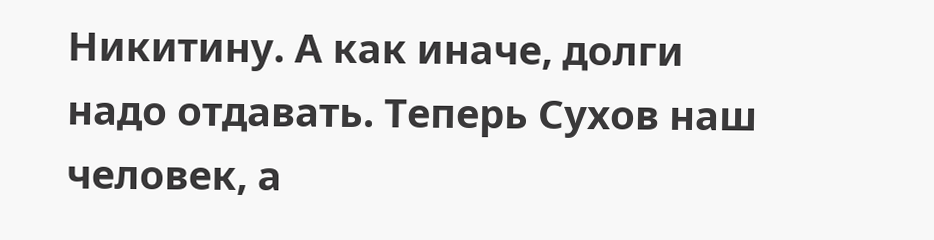Никитину. А как иначе, долги надо отдавать. Теперь Сухов наш человек, а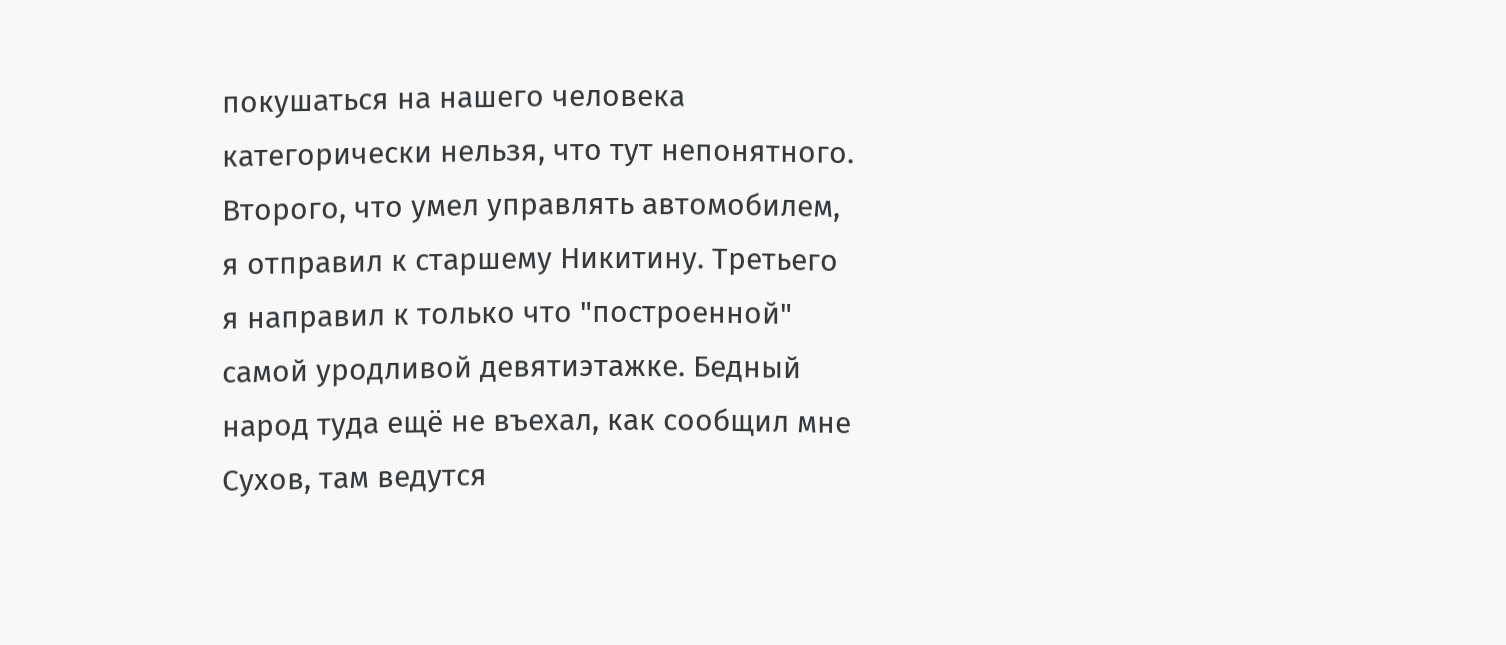покушаться на нашего человека категорически нельзя, что тут непонятного. Второго, что умел управлять автомобилем, я отправил к старшему Никитину. Третьего я направил к только что "построенной" самой уродливой девятиэтажке. Бедный народ туда ещё не въехал, как сообщил мне Сухов, там ведутся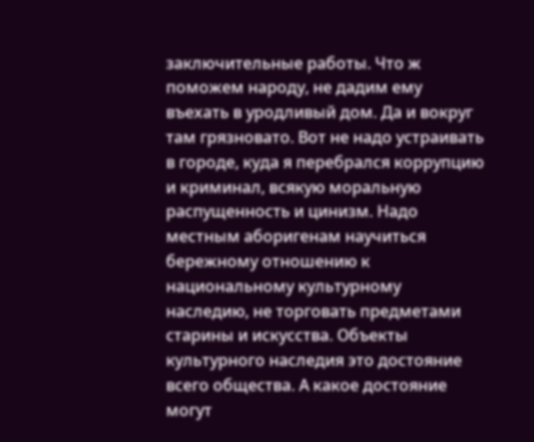заключительные работы. Что ж поможем народу, не дадим ему въехать в уродливый дом. Да и вокруг там грязновато. Вот не надо устраивать в городе, куда я перебрался коррупцию и криминал, всякую моральную распущенность и цинизм. Надо местным аборигенам научиться бережному отношению к национальному культурному наследию, не торговать предметами старины и искусства. Объекты культурного наследия это достояние всего общества. А какое достояние могут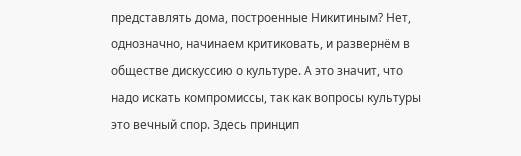представлять дома, построенные Никитиным? Нет, однозначно, начинаем критиковать, и развернём в обществе дискуссию о культуре. А это значит, что надо искать компромиссы, так как вопросы культуры это вечный спор. Здесь принцип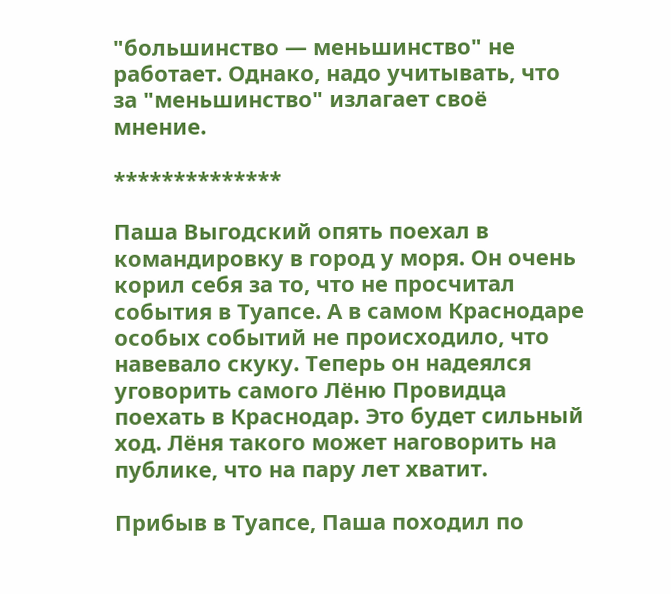"большинство — меньшинство" не работает. Однако, надо учитывать, что за "меньшинство" излагает своё мнение.

**************

Паша Выгодский опять поехал в командировку в город у моря. Он очень корил себя за то, что не просчитал события в Туапсе. А в самом Краснодаре особых событий не происходило, что навевало скуку. Теперь он надеялся уговорить самого Лёню Провидца поехать в Краснодар. Это будет сильный ход. Лёня такого может наговорить на публике, что на пару лет хватит.

Прибыв в Туапсе, Паша походил по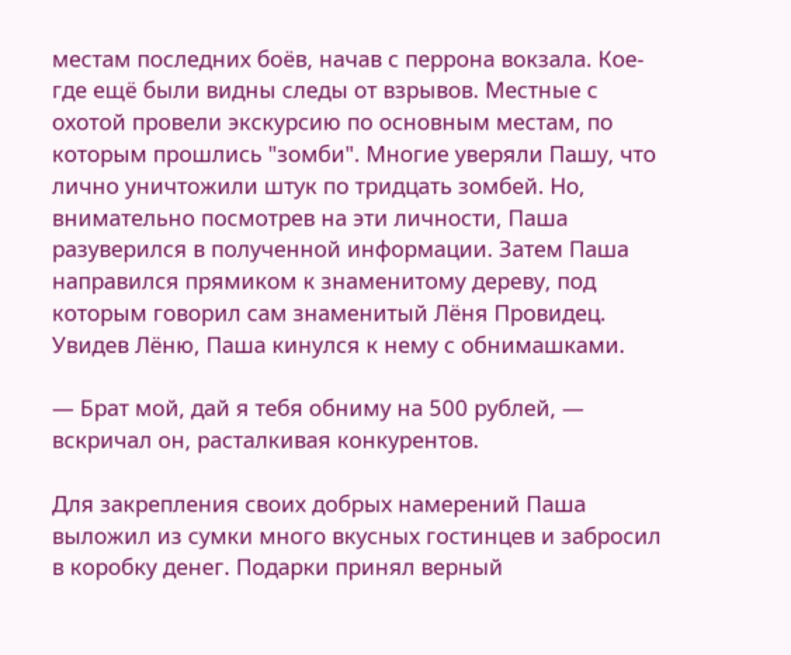местам последних боёв, начав с перрона вокзала. Кое-где ещё были видны следы от взрывов. Местные с охотой провели экскурсию по основным местам, по которым прошлись "зомби". Многие уверяли Пашу, что лично уничтожили штук по тридцать зомбей. Но, внимательно посмотрев на эти личности, Паша разуверился в полученной информации. Затем Паша направился прямиком к знаменитому дереву, под которым говорил сам знаменитый Лёня Провидец. Увидев Лёню, Паша кинулся к нему с обнимашками.

— Брат мой, дай я тебя обниму на 500 рублей, — вскричал он, расталкивая конкурентов.

Для закрепления своих добрых намерений Паша выложил из сумки много вкусных гостинцев и забросил в коробку денег. Подарки принял верный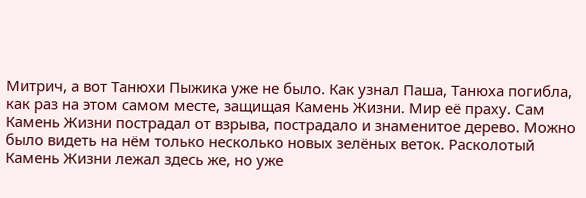Митрич, а вот Танюхи Пыжика уже не было. Как узнал Паша, Танюха погибла, как раз на этом самом месте, защищая Камень Жизни. Мир её праху. Сам Камень Жизни пострадал от взрыва, пострадало и знаменитое дерево. Можно было видеть на нём только несколько новых зелёных веток. Расколотый Камень Жизни лежал здесь же, но уже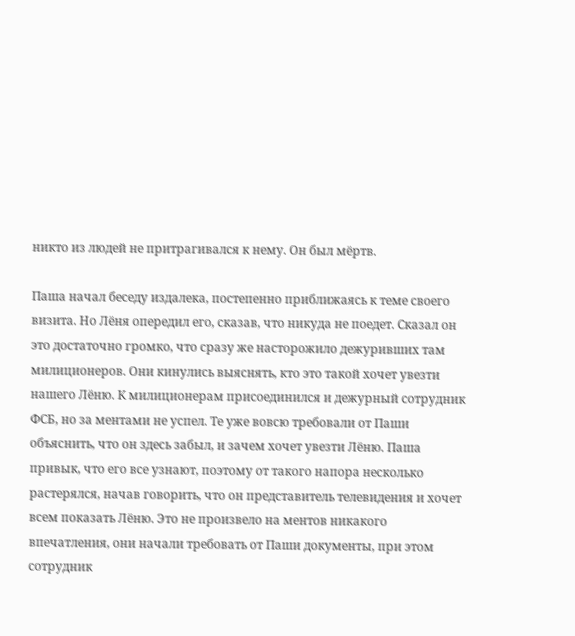никто из людей не притрагивался к нему. Он был мёртв.

Паша начал беседу издалека, постепенно приближаясь к теме своего визита. Но Лёня опередил его, сказав, что никуда не поедет. Сказал он это достаточно громко, что сразу же насторожило дежуривших там милиционеров. Они кинулись выяснять, кто это такой хочет увезти нашего Лёню. К милиционерам присоединился и дежурный сотрудник ФСБ, но за ментами не успел. Те уже вовсю требовали от Паши объяснить, что он здесь забыл, и зачем хочет увезти Лёню. Паша привык, что его все узнают, поэтому от такого напора несколько растерялся, начав говорить, что он представитель телевидения и хочет всем показать Лёню. Это не произвело на ментов никакого впечатления, они начали требовать от Паши документы, при этом сотрудник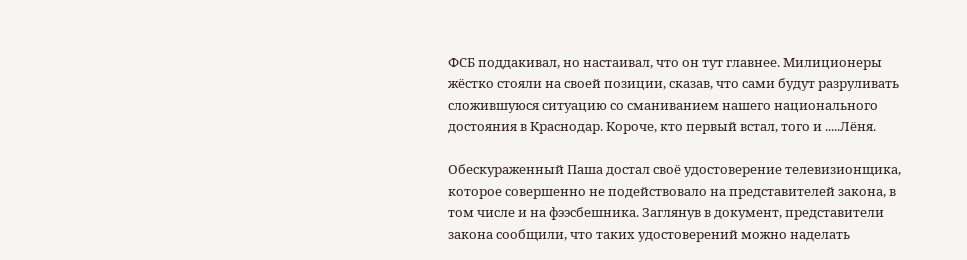ФСБ поддакивал, но настаивал, что он тут главнее. Милиционеры жёстко стояли на своей позиции, сказав, что сами будут разруливать сложившуюся ситуацию со сманиванием нашего национального достояния в Краснодар. Короче, кто первый встал, того и .....Лёня.

Обескураженный Паша достал своё удостоверение телевизионщика, которое совершенно не подействовало на представителей закона, в том числе и на фээсбешника. Заглянув в документ, представители закона сообщили, что таких удостоверений можно наделать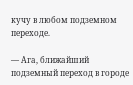кучу в любом подземном переходе.

— Ага, ближайший подземный переход в городе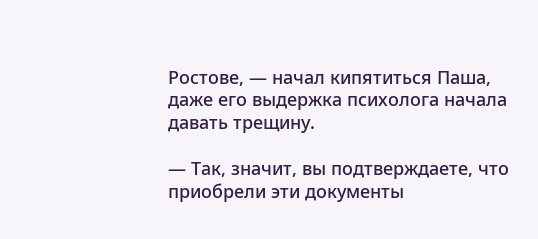Ростове, — начал кипятиться Паша, даже его выдержка психолога начала давать трещину.

— Так, значит, вы подтверждаете, что приобрели эти документы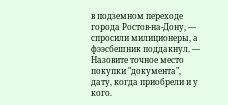в подземном переходе города Ростов-на-Дону, — спросили милиционеры, а фээсбешник поддакнул. — Назовите точное место покупки "документа", дату, когда приобрели и у кого.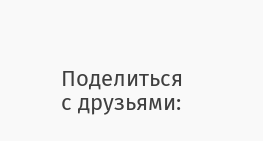Поделиться с друзьями: